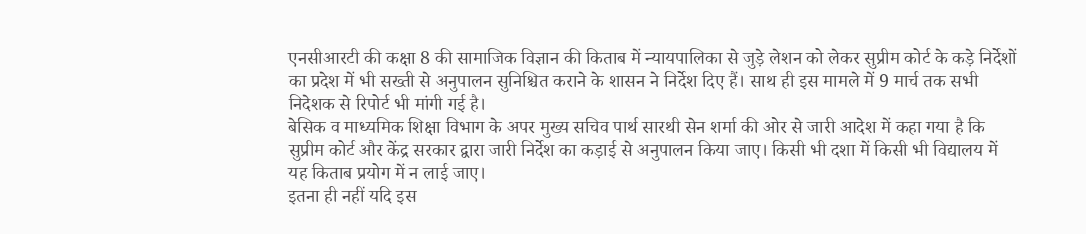एनसीआरटी की कक्षा 8 की सामाजिक विज्ञान की किताब में न्यायपालिका से जुड़े लेशन को लेकर सुप्रीम कोर्ट के कड़े निर्देशों का प्रदेश में भी सख्ती से अनुपालन सुनिश्चित कराने के शासन ने निर्देश दिए हैं। साथ ही इस मामले में 9 मार्च तक सभी निदेशक से रिपोर्ट भी मांगी गई है।
बेसिक व माध्यमिक शिक्षा विभाग के अपर मुख्य सचिव पार्थ सारथी सेन शर्मा की ओर से जारी आदेश में कहा गया है कि सुप्रीम कोर्ट और केंद्र सरकार द्वारा जारी निर्देश का कड़ाई से अनुपालन किया जाए। किसी भी दशा में किसी भी विद्यालय में यह किताब प्रयोग में न लाई जाए।
इतना ही नहीं यदि इस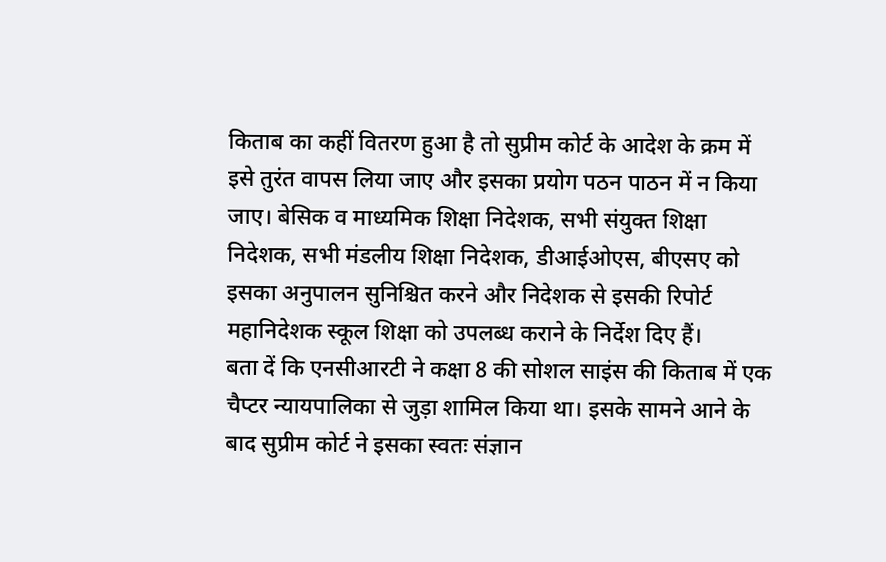किताब का कहीं वितरण हुआ है तो सुप्रीम कोर्ट के आदेश के क्रम में इसे तुरंत वापस लिया जाए और इसका प्रयोग पठन पाठन में न किया जाए। बेसिक व माध्यमिक शिक्षा निदेशक, सभी संयुक्त शिक्षा निदेशक, सभी मंडलीय शिक्षा निदेशक, डीआईओएस, बीएसए को इसका अनुपालन सुनिश्चित करने और निदेशक से इसकी रिपोर्ट महानिदेशक स्कूल शिक्षा को उपलब्ध कराने के निर्देश दिए हैं।
बता दें कि एनसीआरटी ने कक्षा 8 की सोशल साइंस की किताब में एक चैप्टर न्यायपालिका से जुड़ा शामिल किया था। इसके सामने आने के बाद सुप्रीम कोर्ट ने इसका स्वतः संज्ञान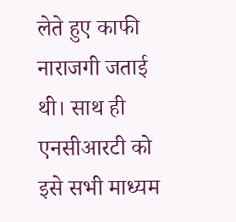लेते हुए काफी नाराजगी जताई थी। साथ ही एनसीआरटी को इसे सभी माध्यम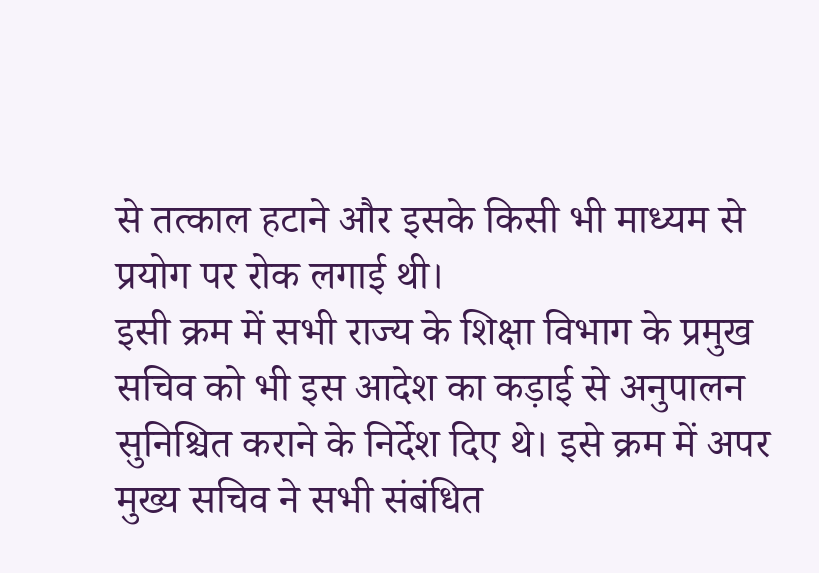से तत्काल हटाने और इसके किसी भी माध्यम से प्रयोग पर रोक लगाई थी।
इसी क्रम में सभी राज्य के शिक्षा विभाग के प्रमुख सचिव को भी इस आदेश का कड़ाई से अनुपालन सुनिश्चित कराने के निर्देश दिए थे। इसे क्रम में अपर मुख्य सचिव ने सभी संबंधित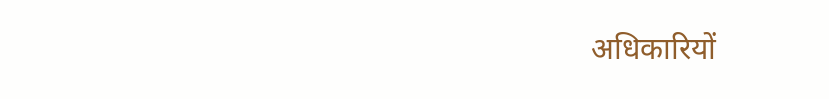अधिकारियों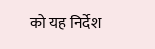को यह निर्देश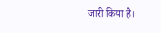जारी किया है।